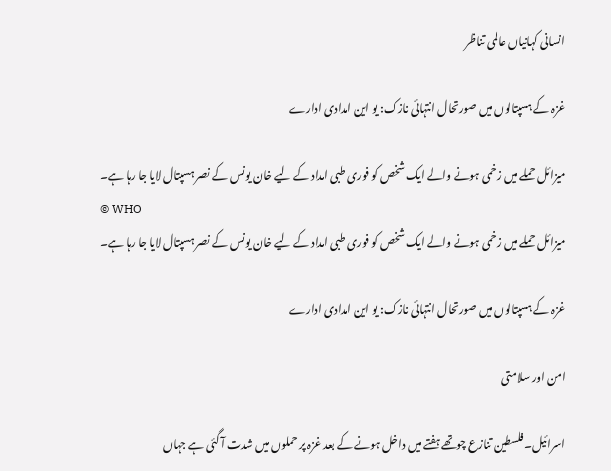انسانی کہانیاں عالمی تناظر

غزہ کے ہسپتالوں میں صورتحال انتہائی نازک: یو این امدادی ادارے

میزائل حملے میں زخمی ہونے والے ایک شخص کو فوری طبی امداد کے لیے خان یونس کے نصر ہسپتال لایا جا رہا ہے۔
© WHO
میزائل حملے میں زخمی ہونے والے ایک شخص کو فوری طبی امداد کے لیے خان یونس کے نصر ہسپتال لایا جا رہا ہے۔

غزہ کے ہسپتالوں میں صورتحال انتہائی نازک: یو این امدادی ادارے

امن اور سلامتی

اسرائیل۔فلسطین تنازع چوتھے ہفتے میں داخل ہونے کے بعد غزہ پر حملوں میں شدت آ گئی ہے جہاں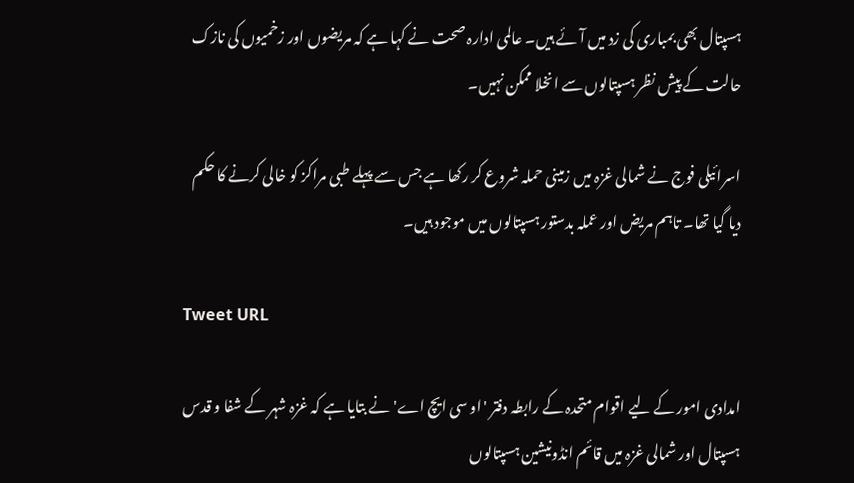ہسپتال بھی بمباری کی زد میں آئے ہیں۔ عالمی ادارہ صحت نے کہا ہے کہ مریضوں اور زخمیوں کی نازک حالت کے پیش نظر ہسپتالوں سے انخلا ممکن نہیں۔

اسرائیلی فوج نے شمالی غزہ میں زمینی حملہ شروع کر رکھا ہے جس سے پہلے طبی مراکز کو خالی کرنے کا حکم دیا گیا تھا۔ تاہم مریض اور عملہ بدستور ہسپتالوں میں موجود ہیں۔

Tweet URL

امدادی امور کے لیے اقوام متحدہ کے رابطہ دفتر 'او سی ایچ اے' نے بتایا ہے کہ غزہ شہر کے شفا و قدس ہسپتال اور شمالی غزہ میں قائم انڈونیشین ہسپتالوں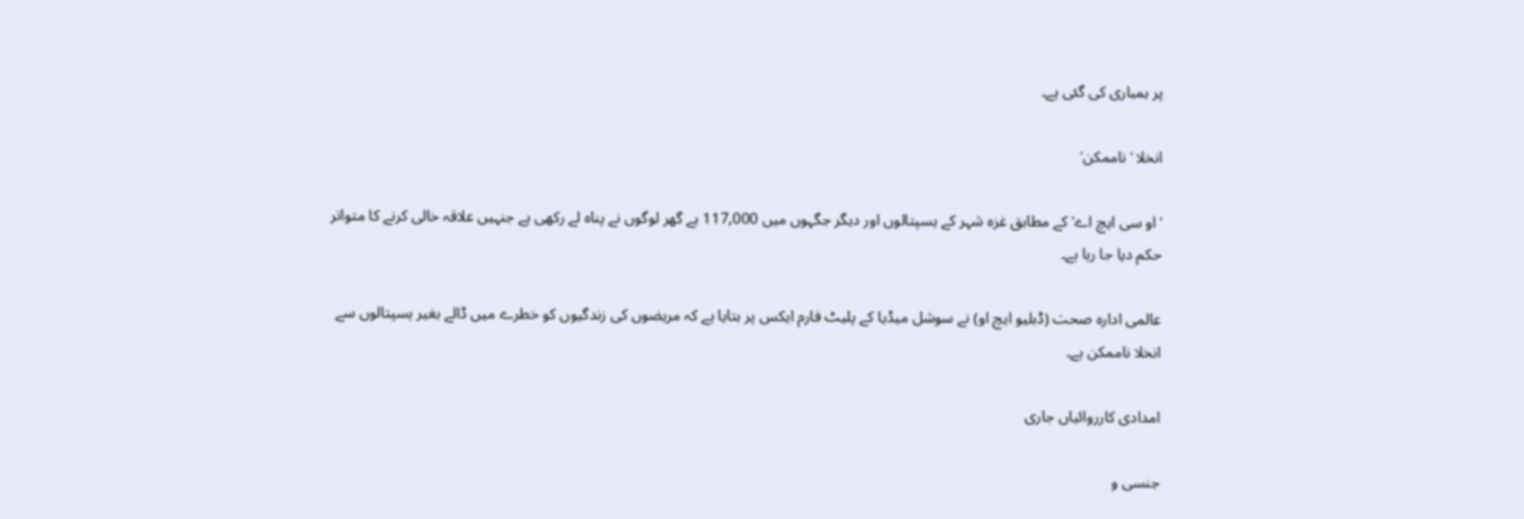پر بمباری کی گئی ہے۔

انخلا 'ناممکن'

'او سی ایچ اے' کے مطابق غزہ شہر کے ہسپتالوں اور دیگر جگہوں میں 117,000 بے گھر لوگوں نے پناہ لے رکھی ہے جنہیں علاقہ خالی کرنے کا متواتر حکم دیا جا رہا ہے۔

عالمی ادارہ صحت (ڈبلیو ایچ او) نے سوشل میڈیا کے پلیٹ فارم ایکس پر بتایا ہے کہ مریضوں کی زندگیوں کو خطرے میں ڈالے بغیر ہسپتالوں سے انخلا ناممکن ہے۔

امدادی کارروائیاں جاری

جنسی و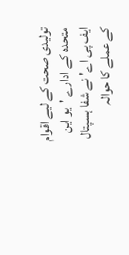تولیدی صحت کے لیے اقوام متحدہ کے ادارے 'یو این ایف پی اے' نے شفا ہسپتال کے عملے کا حوالہ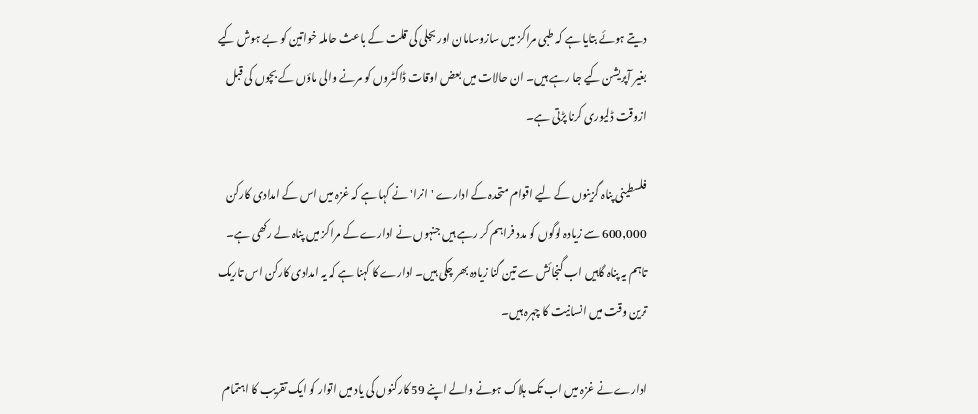دیتے ہوئے بتایا ہے کہ طبی مراکز میں سازوسامان اور بجلی کی قلت کے باعث حاملہ خواتین کو بے ہوش کیے بغیر آپریشن کیے جا رہے ہیں۔ ان حالات میں بعض اوقات ڈاکٹروں کو مرنے والی ماؤں کے بچوں کی قبل ازوقت ڈلیوری کرنا پڑتی ہے۔

فلسطینی پناہ گزینوں کے لیے اقوام متحدہ کے ادارے 'انرا' نے کہا ہے کہ غزہ میں اس کے امدادی کارکن 600,000 سے زیادہ لوگوں کو مدد فراہم کر رہے ہیں جنہوں نے ادارے کے مراکز میں پناہ لے رکھی ہے۔ تاہم یہ پناہ گاہیں اب گنجائش سے تین گنا زیادہ بھر چکی ہیں۔ ادارے کا کہنا ہے کہ یہ امدادی کارکن اس تاریک ترین وقت میں انسانیت کا چہرہ ہیں۔

ادارے نے غزہ میں اب تک ہلاک ہونے والے اپنے 59 کارکنوں کی یاد میں اتوار کو ایک تقریب کا اہتمام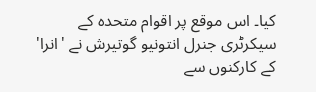کیا۔ اس موقع پر اقوام متحدہ کے سیکرٹری جنرل انتونیو گوتیرش نے 'انرا' کے کارکنوں سے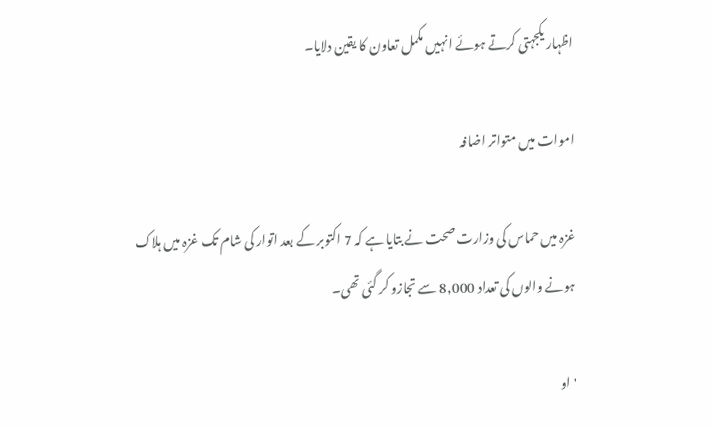اظہار یکجہتی کرتے ہوئے انہیں مکمل تعاون کا یقین دلایا۔

اموات میں متواتر اضافہ

غزہ میں حماس کی وزارت صحت نے بتایا ہے کہ 7 اکتوبر کے بعد اتوار کی شام تک غزہ میں ہلاک ہونے والوں کی تعداد 8,000 سے تجازو کر گئی تھی۔

'او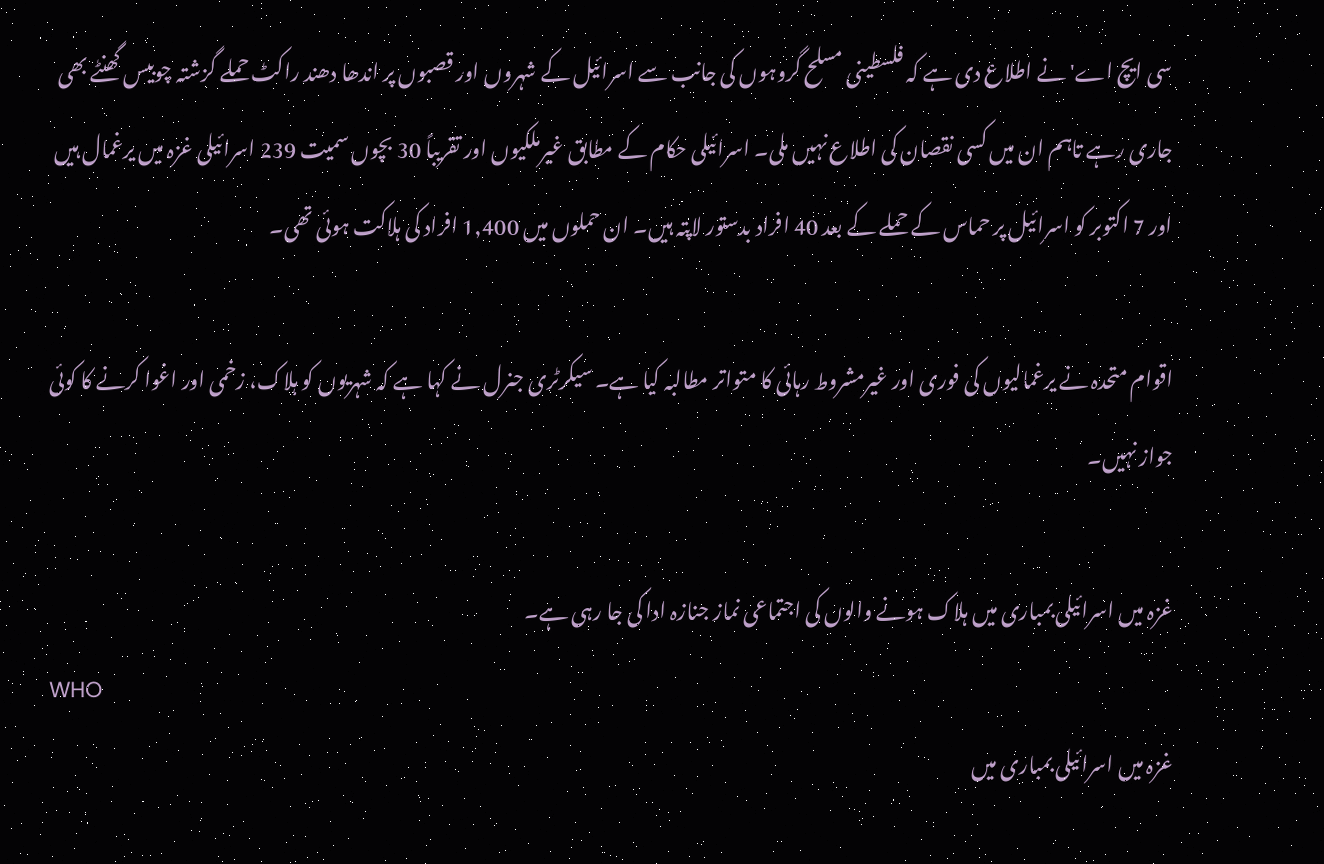سی ایچ اے' نے اطلاع دی ہے کہ فلسطینی مسلح گروہوں کی جانب سے اسرائیل کے شہروں اور قصبوں پر اندھا دھند راکٹ حملے گزشتہ چوبیس گھنٹے بھی جاری رہے تاہم ان میں کسی نقصان کی اطلاع نہیں ملی۔ اسرائیلی حکام کے مطابق غیرملکیوں اور تقریباً 30 بچوں سمیت 239 اسرائیلی غزہ میں یرغمال ہیں اور 7 اکتوبر کو اسرائیل پر حماس کے حملے کے بعد 40 افراد بدستور لاپتہ ہیں۔ ان حملوں میں 1,400 افراد کی ہلاکت ہوئی تھی۔

اقوام متحدہ نے یرغمالیوں کی فوری اور غیرمشروط رہائی کا متواتر مطالبہ کیا ہے۔ سیکرٹری جنرل نے کہا ہے کہ شہریوں کو ہلاک، زخمی اور اغوا کرنے کا کوئی جواز نہیں۔

غزہ میں اسرائیلی بمباری میں ہلاک ہونے والوں کی اجتماعی نماز جنازہ ادا کی جا رہی ہے۔
WHO
غزہ میں اسرائیلی بمباری میں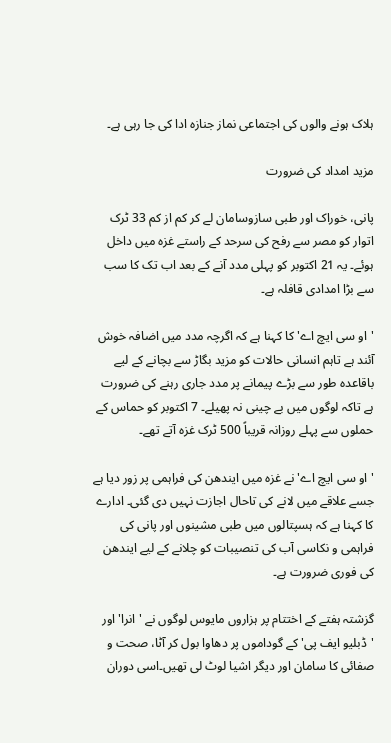ہلاک ہونے والوں کی اجتماعی نماز جنازہ ادا کی جا رہی ہے۔

مزید امداد کی ضرورت

پانی، خوراک اور طبی سازوسامان لے کر کم از کم 33 ٹرک اتوار کو مصر سے رفح کی سرحد کے راستے غزہ میں داخل ہوئے۔ یہ 21 اکتوبر کو پہلی مدد آنے کے بعد اب تک کا سب سے بڑا امدادی قافلہ ہے۔

'او سی ایچ اے' کا کہنا ہے کہ اگرچہ مدد میں اضافہ خوش آئند ہے تاہم انسانی حالات کو مزید بگاڑ سے بچانے کے لیے باقاعدہ طور سے بڑے پیمانے پر مدد جاری رہنے کی ضرورت ہے تاکہ لوگوں میں بے چینی نہ پھیلے۔ 7 اکتوبر کو حماس کے حملوں سے پہلے روزانہ قریباً 500 ٹرک غزہ آتے تھے۔

'او سی ایچ اے' نے غزہ میں ایندھن کی فراہمی پر زور دیا ہے جسے علاقے میں لانے کی تاحال اجازت نہیں دی گئی۔ ادارے کا کہنا ہے کہ ہسپتالوں میں طبی مشینوں اور پانی کی فراہمی و نکاسی آب کی تنصیبات کو چلانے کے لیے ایندھن کی فوری ضرورت ہے۔

گزشتہ ہفتے کے اختتام پر ہزاروں مایوس لوگوں نے 'انرا' اور 'ڈبلیو ایف پی' کے گوداموں پر دھاوا بول کر آٹا، صحت و صفائی کا سامان اور دیگر اشیا لوٹ لی تھیں۔اسی دوران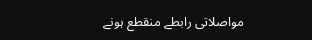مواصلاتی رابطے منقطع ہونے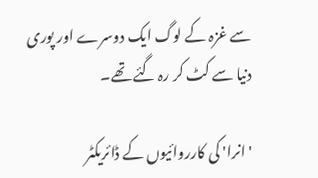سے غزہ کے لوگ ایک دوسرے اور پوری دنیا سے کٹ کر رہ گئے تھے۔

'انرا' کی کارروائیوں کے ڈائریکٹر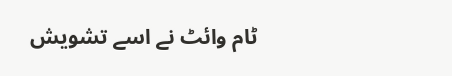ٹام وائٹ نے اسے تشویش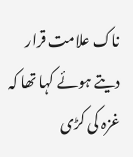ناک علامت قرار دیتے ہوئے کہا تھا کہ غزہ کی کڑی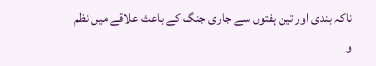ناکہ بندی اور تین ہفتوں سے جاری جنگ کے باعث علاقے میں نظم و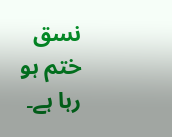نسق ختم ہو رہا ہے۔